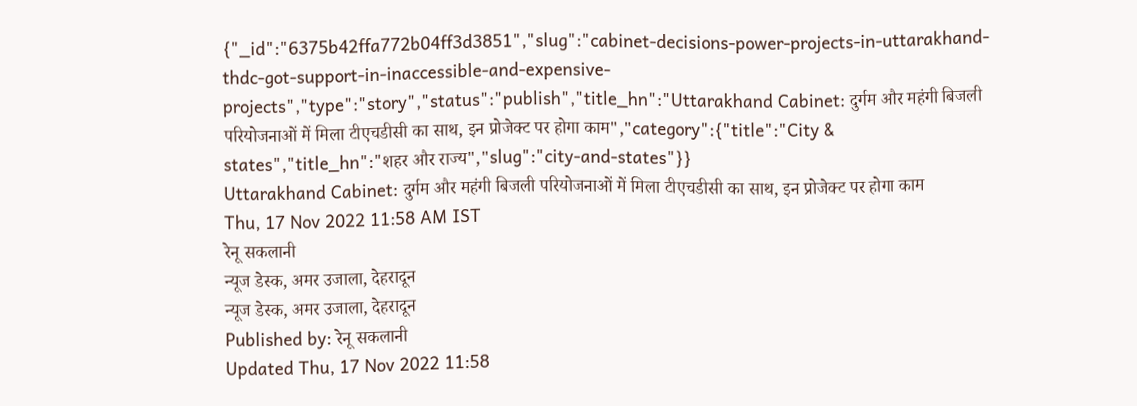{"_id":"6375b42ffa772b04ff3d3851","slug":"cabinet-decisions-power-projects-in-uttarakhand-thdc-got-support-in-inaccessible-and-expensive-projects","type":"story","status":"publish","title_hn":"Uttarakhand Cabinet: दुर्गम और महंगी बिजली परियोजनाओं में मिला टीएचडीसी का साथ, इन प्रोजेक्ट पर होगा काम","category":{"title":"City & states","title_hn":"शहर और राज्य","slug":"city-and-states"}}
Uttarakhand Cabinet: दुर्गम और महंगी बिजली परियोजनाओं में मिला टीएचडीसी का साथ, इन प्रोजेक्ट पर होगा काम
Thu, 17 Nov 2022 11:58 AM IST
रेनू सकलानी
न्यूज डेस्क, अमर उजाला, देहरादून
न्यूज डेस्क, अमर उजाला, देहरादून
Published by: रेनू सकलानी
Updated Thu, 17 Nov 2022 11:58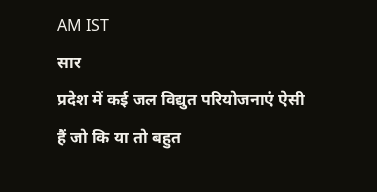AM IST
सार
प्रदेश में कई जल विद्युत परियोजनाएं ऐसी हैं जो कि या तो बहुत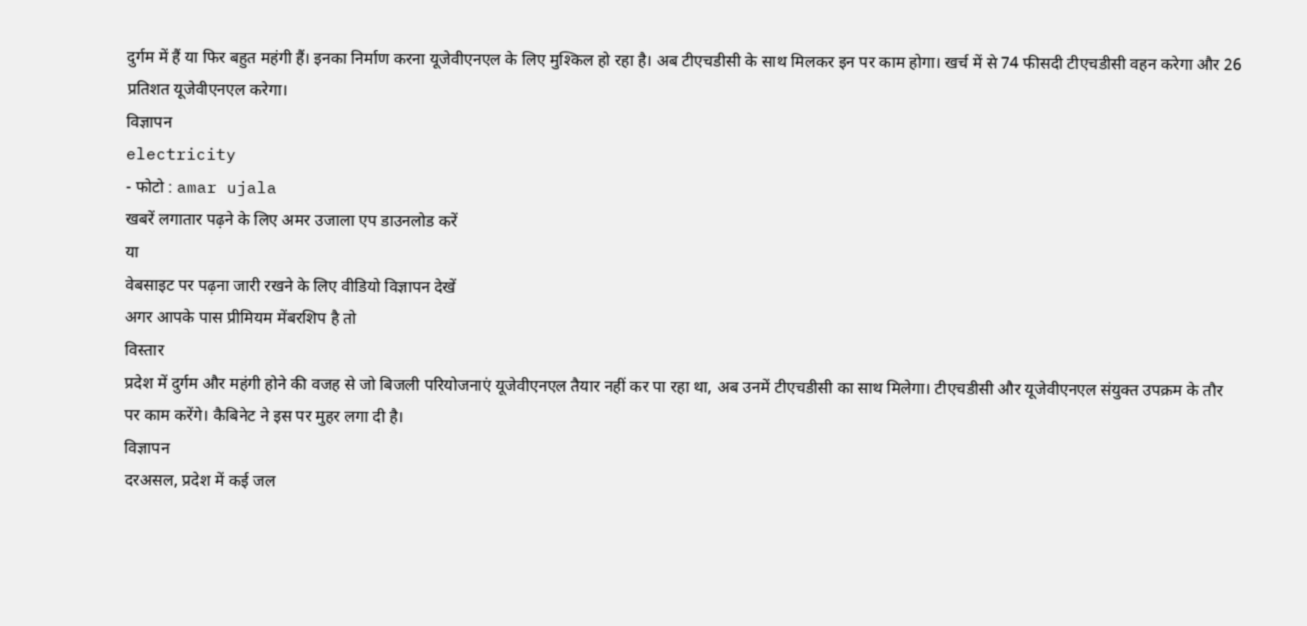दुर्गम में हैं या फिर बहुत महंगी हैं। इनका निर्माण करना यूजेवीएनएल के लिए मुश्किल हो रहा है। अब टीएचडीसी के साथ मिलकर इन पर काम होगा। खर्च में से 74 फीसदी टीएचडीसी वहन करेगा और 26 प्रतिशत यूजेवीएनएल करेगा।
विज्ञापन
electricity
- फोटो : amar ujala
खबरें लगातार पढ़ने के लिए अमर उजाला एप डाउनलोड करें
या
वेबसाइट पर पढ़ना जारी रखने के लिए वीडियो विज्ञापन देखें
अगर आपके पास प्रीमियम मेंबरशिप है तो
विस्तार
प्रदेश में दुर्गम और महंगी होने की वजह से जो बिजली परियोजनाएं यूजेवीएनएल तैयार नहीं कर पा रहा था, अब उनमें टीएचडीसी का साथ मिलेगा। टीएचडीसी और यूजेवीएनएल संयुक्त उपक्रम के तौर पर काम करेंगे। कैबिनेट ने इस पर मुहर लगा दी है।
विज्ञापन
दरअसल, प्रदेश में कई जल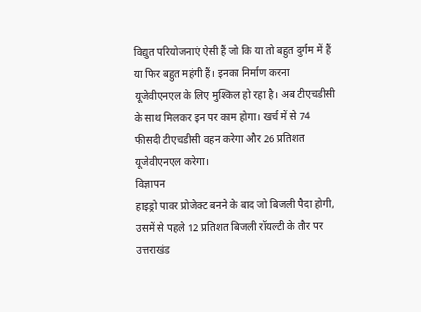विद्युत परियोजनाएं ऐसी हैं जो कि या तो बहुत दुर्गम में हैं या फिर बहुत महंगी हैं। इनका निर्माण करना यूजेवीएनएल के लिए मुश्किल हो रहा है। अब टीएचडीसी के साथ मिलकर इन पर काम होगा। खर्च में से 74 फीसदी टीएचडीसी वहन करेगा और 26 प्रतिशत यूजेवीएनएल करेगा।
विज्ञापन
हाइड्रो पावर प्रोजेक्ट बनने के बाद जो बिजली पैदा होगी, उसमें से पहले 12 प्रतिशत बिजली रॉयल्टी के तौर पर उत्तराखंड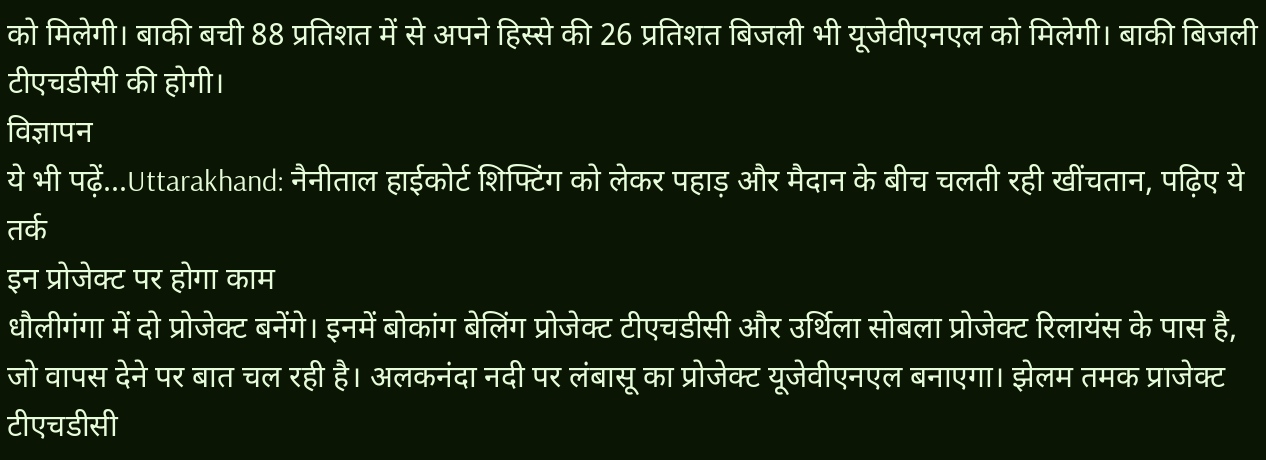को मिलेगी। बाकी बची 88 प्रतिशत में से अपने हिस्से की 26 प्रतिशत बिजली भी यूजेवीएनएल को मिलेगी। बाकी बिजली टीएचडीसी की होगी।
विज्ञापन
ये भी पढ़ें...Uttarakhand: नैनीताल हाईकोर्ट शिफ्टिंग को लेकर पहाड़ और मैदान के बीच चलती रही खींचतान, पढ़िए ये तर्क
इन प्रोजेक्ट पर होगा काम
धौलीगंगा में दो प्रोजेक्ट बनेंगे। इनमें बोकांग बेलिंग प्रोजेक्ट टीएचडीसी और उर्थिला सोबला प्रोजेक्ट रिलायंस के पास है, जो वापस देने पर बात चल रही है। अलकनंदा नदी पर लंबासू का प्रोजेक्ट यूजेवीएनएल बनाएगा। झेलम तमक प्राजेक्ट टीएचडीसी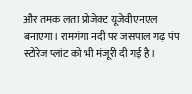और तमक लता प्रोजेक्ट यूजेवीएनएल बनाएगा। रामगंगा नदी पर जसपाल गढ़ पंप स्टोरेज प्लांट को भी मंजूरी दी गई है।